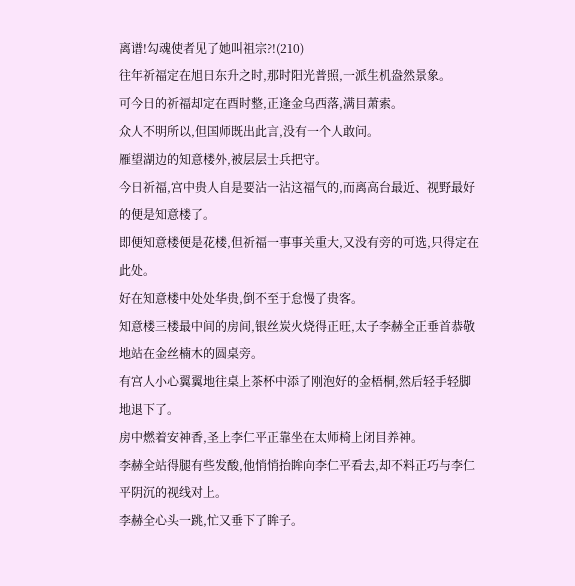离谱!勾魂使者见了她叫祖宗?!(210)
往年祈福定在旭日东升之时,那时阳光普照,一派生机盎然景象。
可今日的祈福却定在酉时整,正逢金乌西落,满目萧索。
众人不明所以,但国师既出此言,没有一个人敢问。
雁望湖边的知意楼外,被层层士兵把守。
今日祈福,宫中贵人自是要沾一沾这福气的,而离高台最近、视野最好的便是知意楼了。
即便知意楼便是花楼,但祈福一事事关重大,又没有旁的可选,只得定在此处。
好在知意楼中处处华贵,倒不至于怠慢了贵客。
知意楼三楼最中间的房间,银丝炭火烧得正旺,太子李赫全正垂首恭敬地站在金丝楠木的圆桌旁。
有宫人小心翼翼地往桌上茶杯中添了刚泡好的金梧桐,然后轻手轻脚地退下了。
房中燃着安神香,圣上李仁平正靠坐在太师椅上闭目养神。
李赫全站得腿有些发酸,他悄悄抬眸向李仁平看去,却不料正巧与李仁平阴沉的视线对上。
李赫全心头一跳,忙又垂下了眸子。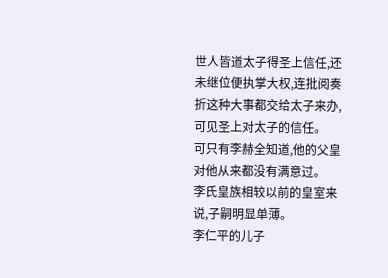世人皆道太子得圣上信任,还未继位便执掌大权,连批阅奏折这种大事都交给太子来办,可见圣上对太子的信任。
可只有李赫全知道,他的父皇对他从来都没有满意过。
李氏皇族相较以前的皇室来说,子嗣明显单薄。
李仁平的儿子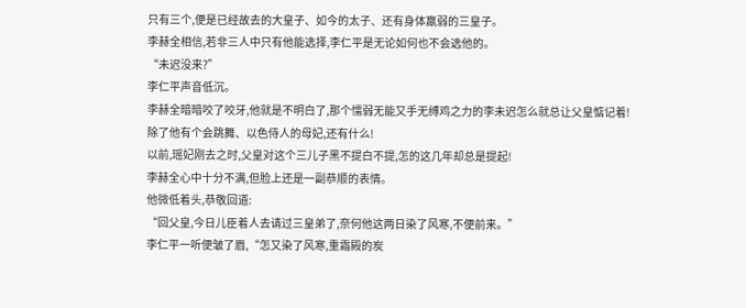只有三个,便是已经故去的大皇子、如今的太子、还有身体羸弱的三皇子。
李赫全相信,若非三人中只有他能选择,李仁平是无论如何也不会选他的。
“未迟没来?”
李仁平声音低沉。
李赫全暗暗咬了咬牙,他就是不明白了,那个懦弱无能又手无缚鸡之力的李未迟怎么就总让父皇惦记着!
除了他有个会跳舞、以色侍人的母妃,还有什么!
以前,瑶妃刚去之时,父皇对这个三儿子黑不提白不提,怎的这几年却总是提起!
李赫全心中十分不满,但脸上还是一副恭顺的表情。
他微低着头,恭敬回道:
“回父皇,今日儿臣着人去请过三皇弟了,奈何他这两日染了风寒,不便前来。”
李仁平一听便皱了眉,“怎又染了风寒,重霜殿的炭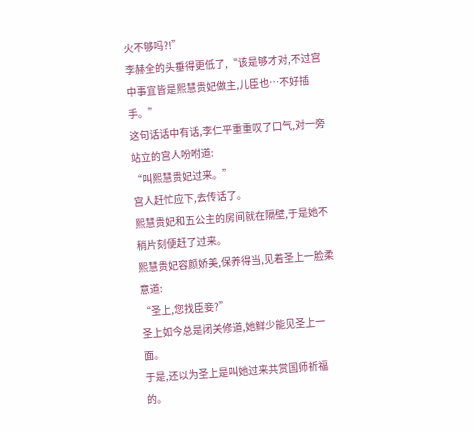火不够吗?!”
李赫全的头垂得更低了,“该是够才对,不过宫中事宜皆是熙慧贵妃做主,儿臣也…不好插手。”
这句话话中有话,李仁平重重叹了口气,对一旁站立的宫人吩咐道:
“叫熙慧贵妃过来。”
宫人赶忙应下,去传话了。
熙慧贵妃和五公主的房间就在隔壁,于是她不稍片刻便赶了过来。
熙慧贵妃容颜娇美,保养得当,见着圣上一脸柔意道:
“圣上,您找臣妾?”
圣上如今总是闭关修道,她鲜少能见圣上一面。
于是,还以为圣上是叫她过来共赏国师祈福的。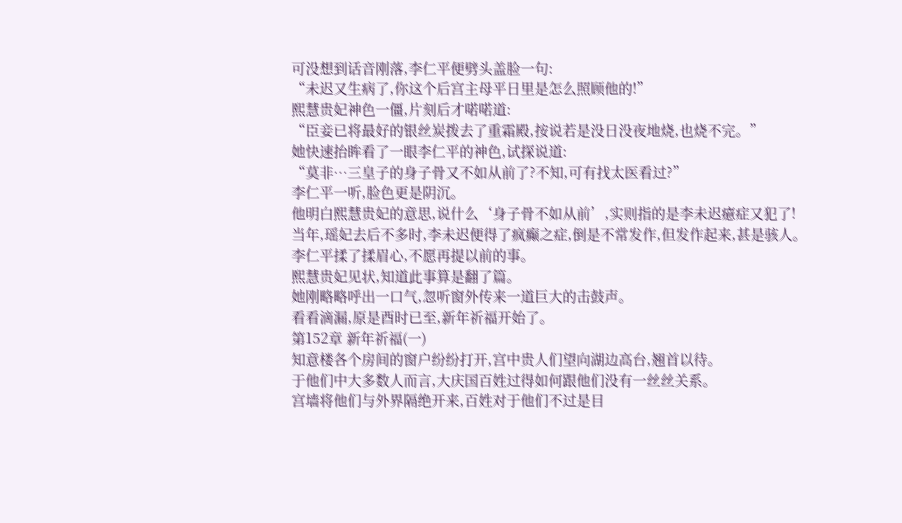可没想到话音刚落,李仁平便劈头盖脸一句:
“未迟又生病了,你这个后宫主母平日里是怎么照顾他的!”
熙慧贵妃神色一僵,片刻后才喏喏道:
“臣妾已将最好的银丝炭拨去了重霜殿,按说若是没日没夜地烧,也烧不完。”
她快速抬眸看了一眼李仁平的神色,试探说道:
“莫非…三皇子的身子骨又不如从前了?不知,可有找太医看过?”
李仁平一听,脸色更是阴沉。
他明白熙慧贵妃的意思,说什么‘身子骨不如从前’,实则指的是李未迟癔症又犯了!
当年,瑶妃去后不多时,李未迟便得了疯癫之症,倒是不常发作,但发作起来,甚是骇人。
李仁平揉了揉眉心,不愿再提以前的事。
熙慧贵妃见状,知道此事算是翻了篇。
她刚略略呼出一口气,忽听窗外传来一道巨大的击鼓声。
看看滴漏,原是酉时已至,新年祈福开始了。
第152章 新年祈福(一)
知意楼各个房间的窗户纷纷打开,宫中贵人们望向湖边高台,翘首以待。
于他们中大多数人而言,大庆国百姓过得如何跟他们没有一丝丝关系。
宫墙将他们与外界隔绝开来,百姓对于他们不过是目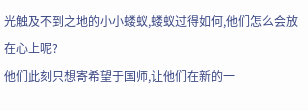光触及不到之地的小小蝼蚁,蝼蚁过得如何,他们怎么会放在心上呢?
他们此刻只想寄希望于国师,让他们在新的一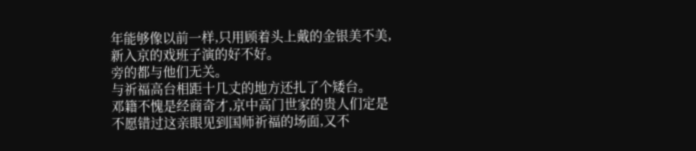年能够像以前一样,只用顾着头上戴的金银美不美,新入京的戏班子演的好不好。
旁的都与他们无关。
与祈福高台相距十几丈的地方还扎了个矮台。
邓籍不愧是经商奇才,京中高门世家的贵人们定是不愿错过这亲眼见到国师祈福的场面,又不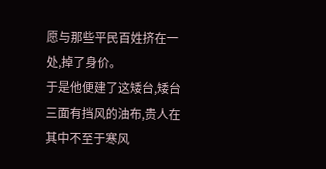愿与那些平民百姓挤在一处,掉了身价。
于是他便建了这矮台,矮台三面有挡风的油布,贵人在其中不至于寒风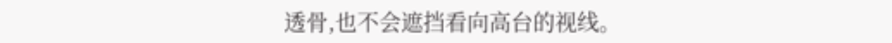透骨,也不会遮挡看向高台的视线。